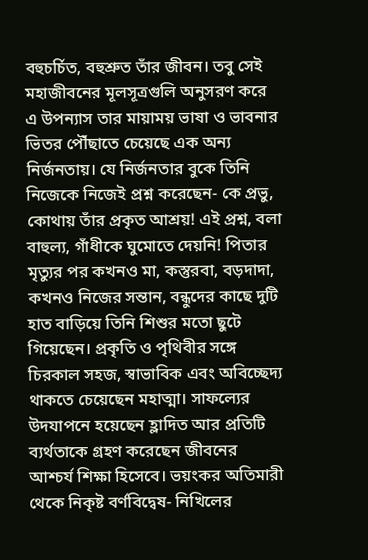বহুচর্চিত, বহুশ্রুত তাঁর জীবন। তবু সেই মহাজীবনের মূলসূত্রগুলি অনুসরণ করে এ উপন্যাস তার মায়াময় ভাষা ও ভাবনার ভিতর পৌঁছাতে চেয়েছে এক অন্য নির্জনতায়। যে নির্জনতার বুকে তিনি নিজেকে নিজেই প্রশ্ন করেছেন- কে প্রভু, কোথায় তাঁর প্রকৃত আশ্রয়! এই প্রশ্ন, বলা বাহুল্য, গাঁধীকে ঘুমোতে দেয়নি! পিতার মৃত্যুর পর কখনও মা, কস্তুরবা, বড়দাদা, কখনও নিজের সন্তান, বন্ধুদের কাছে দুটি হাত বাড়িয়ে তিনি শিশুর মতো ছুটে গিয়েছেন। প্রকৃতি ও পৃথিবীর সঙ্গে চিরকাল সহজ, স্বাভাবিক এবং অবিচ্ছেদ্য থাকতে চেয়েছেন মহাত্মা। সাফল্যের উদযাপনে হয়েছেন হ্লাদিত আর প্রতিটি ব্যর্থতাকে গ্রহণ করেছেন জীবনের আশ্চর্য শিক্ষা হিসেবে। ভয়ংকর অতিমারী থেকে নিকৃষ্ট বর্ণবিদ্বেষ- নিখিলের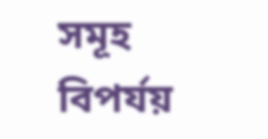সমূহ বিপর্যয়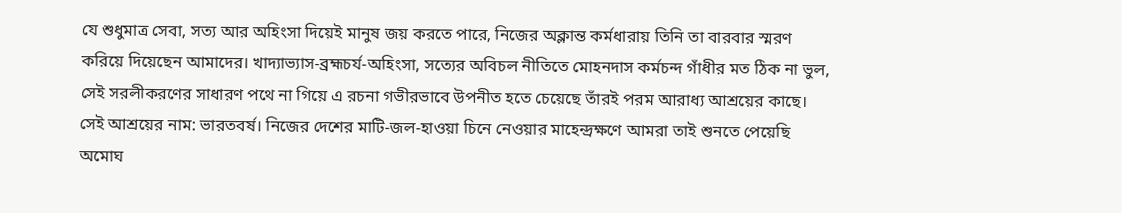যে শুধুমাত্র সেবা, সত্য আর অহিংসা দিয়েই মানুষ জয় করতে পারে, নিজের অক্লান্ত কর্মধারায় তিনি তা বারবার স্মরণ করিয়ে দিয়েছেন আমাদের। খাদ্যাভ্যাস-ব্রহ্মচর্য-অহিংসা, সত্যের অবিচল নীতিতে মোহনদাস কর্মচন্দ গাঁধীর মত ঠিক না ভুল, সেই সরলীকরণের সাধারণ পথে না গিয়ে এ রচনা গভীরভাবে উপনীত হতে চেয়েছে তাঁরই পরম আরাধ্য আশ্রয়ের কাছে। সেই আশ্রয়ের নাম: ভারতবর্ষ। নিজের দেশের মাটি-জল-হাওয়া চিনে নেওয়ার মাহেন্দ্রক্ষণে আমরা তাই শুনতে পেয়েছি অমোঘ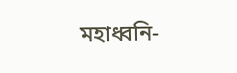মহাধ্বনি-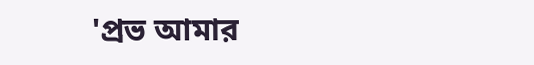'প্রভ আমার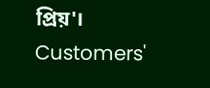প্রিয়'।
Customers'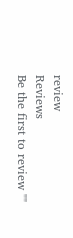review
Reviews
Be the first to review ""